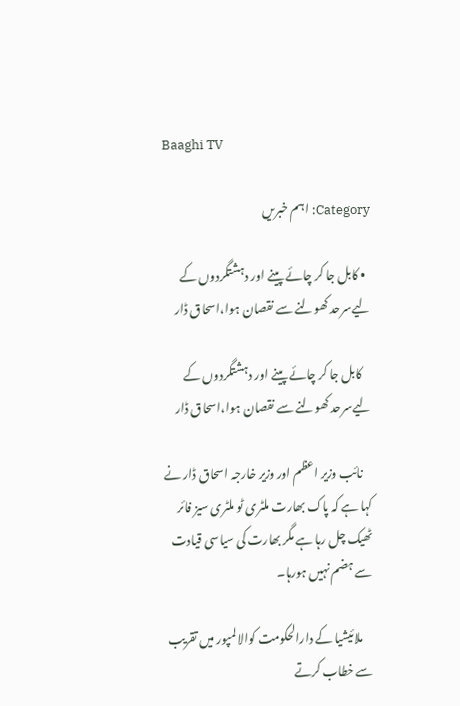Baaghi TV

Category: اہم خبریں

  • کابل جا کر چائے پینے اور دہشتگردوں کے لیےسرحد کھولنے سے نقصان ہوا،اسحاق ڈار

    کابل جا کر چائے پینے اور دہشتگردوں کے لیےسرحد کھولنے سے نقصان ہوا،اسحاق ڈار

    نائب وزیر اعظم اور وزیر خارجہ اسحاق ڈار نے کہا ہے کہ پاک بھارت ملٹری ٹو ملٹری سیز فائر ٹھیک چل رہا ہے مگر بھارت کی سیاسی قیادت سے ہضم نہیں ہورہا۔

    ملائیشیا کے دارالحکومت کوالا لمپور میں تقریب سے خطاب کرتے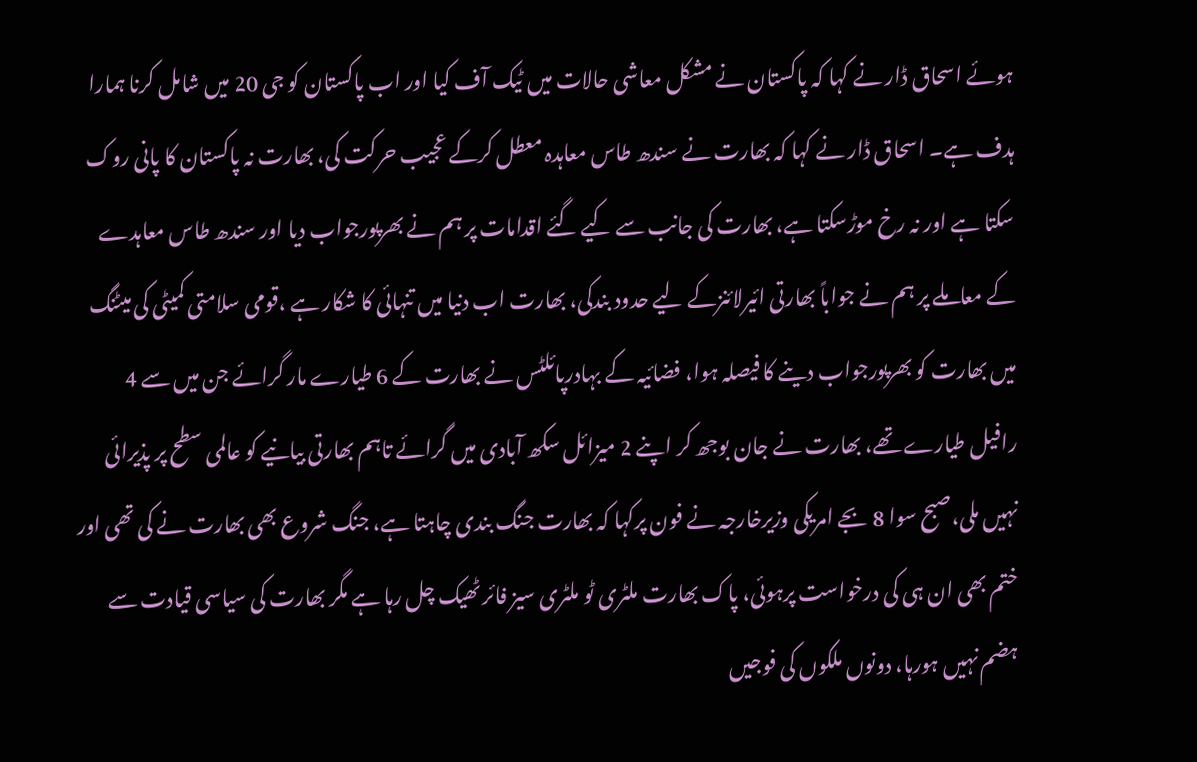ہوئے اسحاق ڈار نے کہا کہ پاکستان نے مشکل معاشی حالات میں ٹیک آف کیا اور اب پاکستان کو جی 20 میں شامل کرنا ہمارا ہدف ہے۔ اسحاق ڈار نے کہا کہ بھارت نے سندھ طاس معاہدہ معطل کرکے عجیب حرکت کی، بھارت نہ پاکستان کا پانی روک سکتا ہے اور نہ رخ موڑسکتا ہے، بھارت کی جانب سے کیے گئے اقدامات پر ہم نے بھرپورجواب دیا اور سندھ طاس معاہدے کے معاملے پر ہم نے جواباً بھارتی ائیرلائنزکے لیے حدود بندکی، بھارت اب دنیا میں تنہائی کا شکار ہے ،قومی سلامتی کمیٹی کی میٹنگ میں بھارت کو بھرپورجواب دینے کا فیصلہ ہوا، فضائیہ کے بہادرپائلٹس نے بھارت کے 6 طیارے مار گرائے جن میں سے 4 رافیل طیارے تھے، بھارت نے جان بوجھ کر اپنے 2 میزائل سکھ آبادی میں گرائے تاہم بھارتی بیانیے کو عالمی سطح پر پذیرائی نہیں ملی،صبح سوا 8 بجے امریکی وزیرخارجہ نے فون پرکہا کہ بھارت جنگ بندی چاہتا ہے، جنگ شروع بھی بھارت نے کی تھی اور ختم بھی ان ہی کی درخواست پرہوئی، پاک بھارت ملٹری ٹو ملٹری سیز فائر ٹھیک چل رہا ہے مگر بھارت کی سیاسی قیادت سے ہضم نہیں ہورہا، دونوں ملکوں کی فوجیں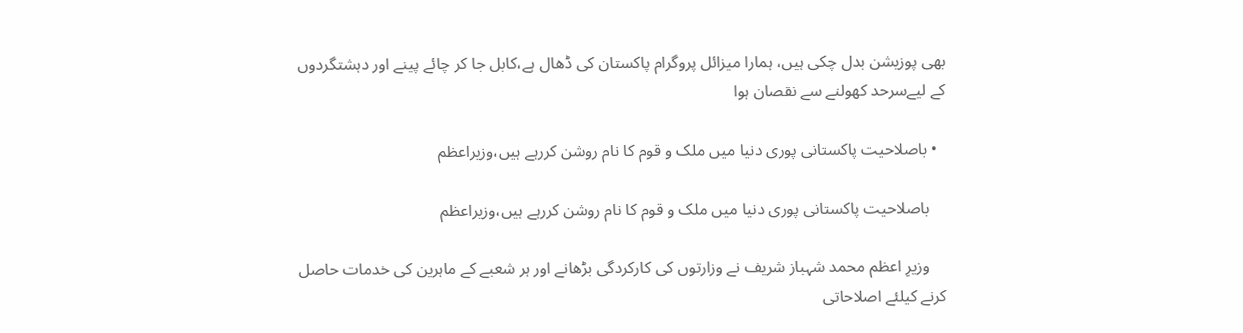بھی پوزیشن بدل چکی ہیں، ہمارا میزائل پروگرام پاکستان کی ڈھال ہے،کابل جا کر چائے پینے اور دہشتگردوں کے لیےسرحد کھولنے سے نقصان ہوا

  • باصلاحیت پاکستانی پوری دنیا میں ملک و قوم کا نام روشن کررہے ہیں،وزیراعظم

    باصلاحیت پاکستانی پوری دنیا میں ملک و قوم کا نام روشن کررہے ہیں،وزیراعظم

    وزیرِ اعظم محمد شہباز شریف نے وزارتوں کی کارکردگی بڑھانے اور ہر شعبے کے ماہرین کی خدمات حاصل کرنے کیلئے اصلاحاتی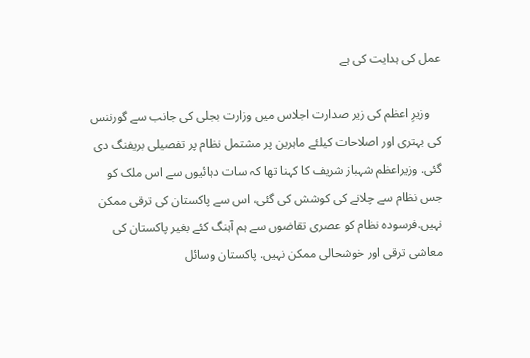عمل کی ہدایت کی ہے

    وزیرِ اعظم کی زیر صدارت اجلاس میں وزارت بجلی کی جانب سے گورننس کی بہتری اور اصلاحات کیلئے ماہرین پر مشتمل نظام پر تفصیلی بریفنگ دی گئی. وزیراعظم شہباز شریف کا کہنا تھا کہ سات دہائیوں سے اس ملک کو جس نظام سے چلانے کی کوشش کی گئی، اس سے پاکستان کی ترقی ممکن نہیں.فرسودہ نظام کو عصری تقاضوں سے ہم آہنگ کئے بغیر پاکستان کی معاشی ترقی اور خوشحالی ممکن نہیں. پاکستان وسائل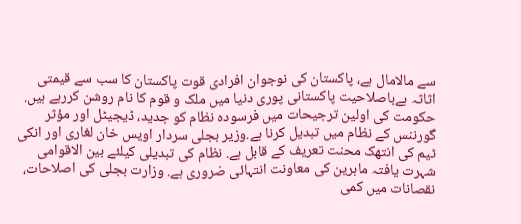سے مالامال ہے، پاکستان کی نوجوان افرادی قوت پاکستان کا سب سے قیمتی اثاثہ ہےباصلاحیت پاکستانی پوری دنیا میں ملک و قوم کا نام روشن کررہے ہیں. حکومت کی اولین ترجیحات میں فرسودہ نظام کو جدید، ڈیجیٹل اور مؤثر گورننس کے نظام میں تبدیل کرنا ہے.وزیر بجلی سردار اویس خان لغاری اور انکی ٹیم کی انتھک محنت تعریف کے قابل ہے. نظام کی تبدیلی کیلئے بین الاقوامی شہرت یافتہ ماہرین کی معاونت انتہائی ضروری ہے. وزارت بجلی کی اصلاحات، نقصانات میں کمی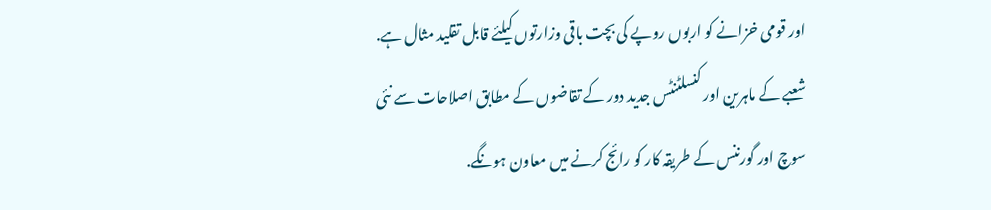اور قومی خزانے کو اربوں روپے کی بچت باقی وزارتوں کیلئے قابل تقلید مثال ہے. شعبے کے ماہرین اور کنسلٹنٹس جدید دور کے تقاضوں کے مطابق اصلاحات سے نئی سوچ اور گورننس کے طریقہ کار کو رائج کرنے میں معاون ہونگے.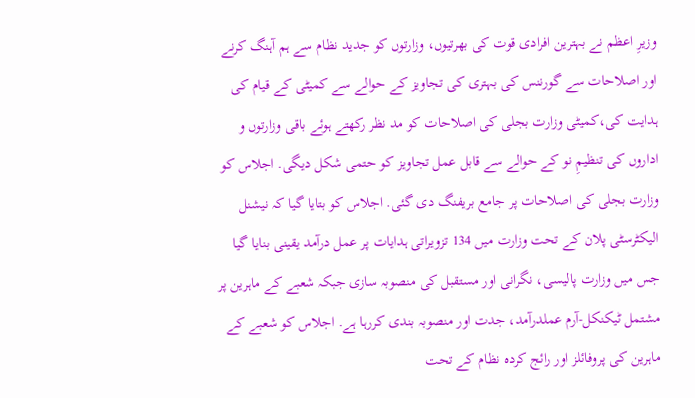وزیرِ اعظم نے بہترین افرادی قوت کی بھرتیوں، وزارتوں کو جدید نظام سے ہم آہنگ کرنے اور اصلاحات سے گورننس کی بہتری کی تجاویز کے حوالے سے کمیٹی کے قیام کی ہدایت کی،کمیٹی وزارت بجلی کی اصلاحات کو مد نظر رکھتے ہوئے باقی وزارتوں و اداروں کی تنظیمِ نو کے حوالے سے قابل عمل تجاویز کو حتمی شکل دیگی. اجلاس کو وزارت بجلی کی اصلاحات پر جامع بریفنگ دی گئی. اجلاس کو بتایا گیا کہ نیشنل الیکٹرسٹی پلان کے تحت وزارت میں 134 تزویراتی ہدایات پر عمل درآمد یقینی بنایا گیا جس میں وزارت پالیسی، نگرانی اور مستقبل کی منصوبہ سازی جبکہ شعبے کے ماہرین پر مشتمل ٹیکنکل-آرم عملدرآمد، جدت اور منصوبہ بندی کررہا ہے. اجلاس کو شعبے کے ماہرین کی پروفائلز اور رائج کردہ نظام کے تحت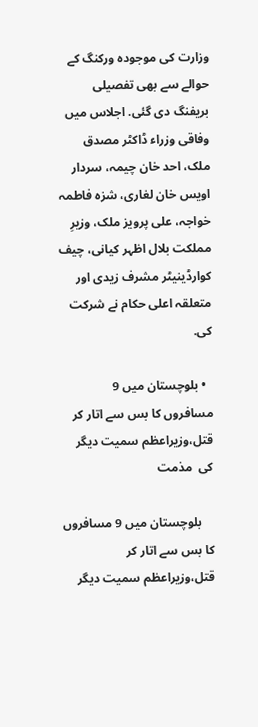وزارت کی موجودہ ورکنگ کے حوالے سے بھی تفصیلی بریفنگ دی گئی. اجلاس میں وفاقی وزراء ڈاکٹر مصدق ملک، احد خان چیمہ، سردار اویس خان لغاری، شزہ فاطمہ خواجہ، علی پرویز ملک، وزیرِ مملکت بلال اظہر کیانی، چیف کوارڈینیٹر مشرف زیدی اور متعلقہ اعلی حکام نے شرکت کی.

  • بلوچستان میں 9 مسافروں کا بس سے اتار کر قتل،وزیراعظم سمیت دیگر کی  مذمت

    بلوچستان میں 9 مسافروں کا بس سے اتار کر قتل،وزیراعظم سمیت دیگر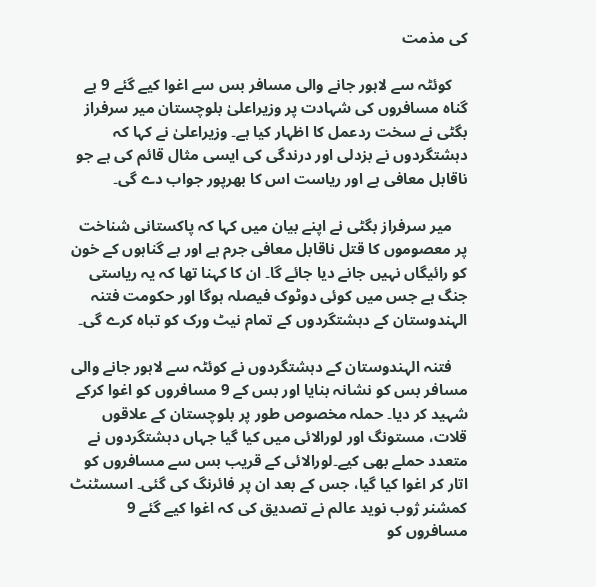کی مذمت

    کوئٹہ سے لاہور جانے والی مسافر بس سے اغوا کیے گئے 9 بے گناہ مسافروں کی شہادت پر وزیراعلیٰ بلوچستان میر سرفراز بگٹی نے سخت ردعمل کا اظہار کیا ہے۔ وزیراعلیٰ نے کہا کہ دہشتگردوں نے بزدلی اور درندگی کی ایسی مثال قائم کی ہے جو ناقابل معافی ہے اور ریاست اس کا بھرپور جواب دے گی۔

    میر سرفراز بگٹی نے اپنے بیان میں کہا کہ پاکستانی شناخت پر معصوموں کا قتل ناقابل معافی جرم ہے اور بے گناہوں کے خون کو رائیگاں نہیں جانے دیا جائے گا۔ ان کا کہنا تھا کہ یہ ریاستی جنگ ہے جس میں کوئی دوٹوک فیصلہ ہوگا اور حکومت فتنہ الہندوستان کے دہشتگردوں کے تمام نیٹ ورک کو تباہ کرے گی۔

    فتنہ الہندوستان کے دہشتگردوں نے کوئٹہ سے لاہور جانے والی مسافر بس کو نشانہ بنایا اور بس کے 9 مسافروں کو اغوا کرکے شہید کر دیا۔ حملہ مخصوص طور پر بلوچستان کے علاقوں قلات، مستونگ اور لورالائی میں کیا گیا جہاں دہشتگردوں نے متعدد حملے بھی کیے۔لورالائی کے قریب بس سے مسافروں کو اتار کر اغوا کیا گیا، جس کے بعد ان پر فائرنگ کی گئی۔ اسسٹنٹ کمشنر ژوب نوید عالم نے تصدیق کی کہ اغوا کیے گئے 9 مسافروں کو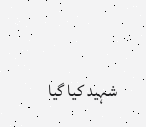شہید کیا گیا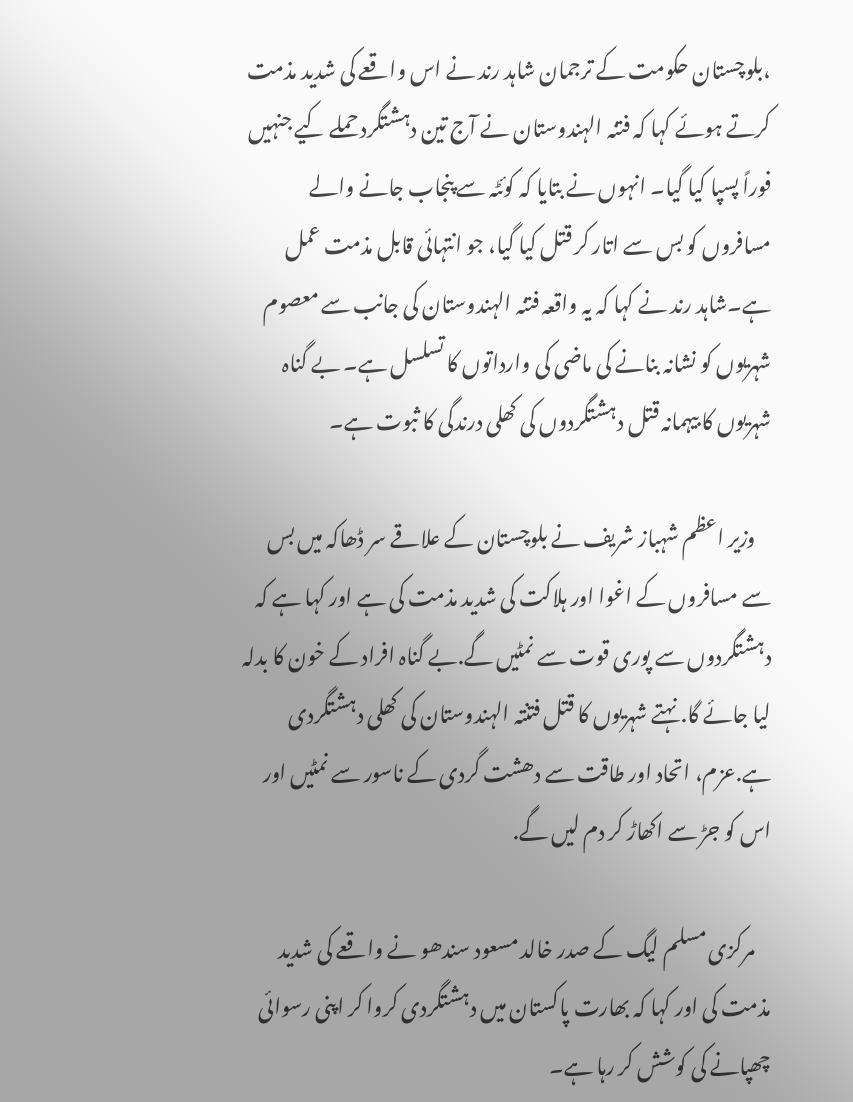،بلوچستان حکومت کے ترجمان شاہد رند نے اس واقعے کی شدید مذمت کرتے ہوئے کہا کہ فتنہ الہندوستان نے آج تین دہشتگرد حملے کیے جنہیں فوراً پسپا کیا گیا۔ انہوں نے بتایا کہ کوئٹہ سے پنجاب جانے والے مسافروں کو بس سے اتار کر قتل کیا گیا، جو انتہائی قابل مذمت عمل ہے۔شاہد رند نے کہا کہ یہ واقعہ فتنہ الہندوستان کی جانب سے معصوم شہریوں کو نشانہ بنانے کی ماضی کی وارداتوں کا تسلسل ہے۔ بے گناہ شہریوں کا بیہمانہ قتل دہشتگردوں کی کھلی درندگی کا ثبوت ہے۔

    وزیر اعظم شہباز شریف نے بلوچستان کے علاقے سر ڈھاکہ میں بس سے مسافروں کے اغوا اور ہلاکت کی شدید مذمت کی ہے اور کہا ہے کہ دہشتگردوں سے پوری قوت سے نمٹیں گے.بے گناہ افراد کے خون کا بدلہ لیا جائے گا. نہتے شہریوں کا قتل فتنتہ الہندوستان کی کھلی دہشتگردی ہے.عزم، اتحاد اور طاقت سے دھشت گردی کے ناسور سے نمٹیں اور اس کو جڑ سے اکھاڑ کر دم لیں گے.

    مرکزی مسلم لیگ کے صدر خالد مسعود سندھو نے واقعے کی شدید مذمت کی اور کہا کہ بھارت پاکستان میں دہشتگردی کروا کر اپنی رسوائی چھپانے کی کوشش کر رہا ہے۔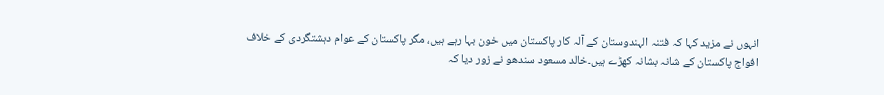انہوں نے مزید کہا کہ فتنہ الہندوستان کے آلہ کار پاکستان میں خون بہا رہے ہیں، مگر پاکستان کے عوام دہشتگردی کے خلاف افواج پاکستان کے شانہ بشانہ کھڑے ہیں۔خالد مسعود سندھو نے زور دیا کہ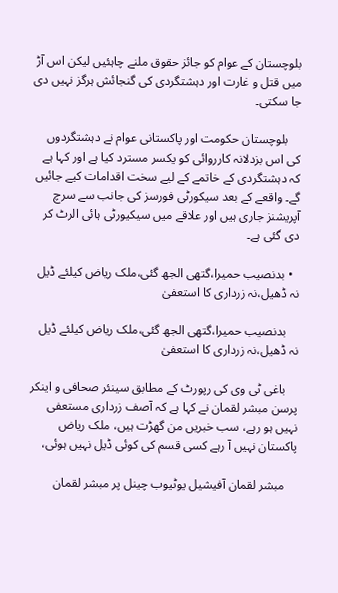بلوچستان کے عوام کو جائز حقوق ملنے چاہئیں لیکن اس آڑ میں قتل و غارت اور دہشتگردی کی گنجائش ہرگز نہیں دی جا سکتی۔

    بلوچستان حکومت اور پاکستانی عوام نے دہشتگردوں کی اس بزدلانہ کارروائی کو یکسر مسترد کیا ہے اور کہا ہے کہ دہشتگردی کے خاتمے کے لیے سخت اقدامات کیے جائیں گے۔ واقعے کے بعد سیکورٹی فورسز کی جانب سے سرچ آپریشنز جاری ہیں اور علاقے میں سیکیورٹی ہائی الرٹ کر دی گئی ہے۔

  • بدنصیب حمیرا،گتھی الجھ گئی،ملک ریاض کیلئے ڈیل نہ ڈھیل،نہ زرداری کا استعفیٰ

    بدنصیب حمیرا،گتھی الجھ گئی،ملک ریاض کیلئے ڈیل نہ ڈھیل،نہ زرداری کا استعفیٰ

    باغی ٹی وی کی رپورٹ کے مطابق سینئر صحافی و اینکر پرسن مبشر لقمان نے کہا ہے کہ آصف زرداری مستعفی نہیں ہو رہے، سب خبریں من گھڑت ہیں، ملک ریاض پاکستان نہیں آ رہے کسی قسم کی کوئی ڈیل نہیں ہوئی،

    مبشر لقمان آفیشیل یوٹیوب چینل پر مبشر لقمان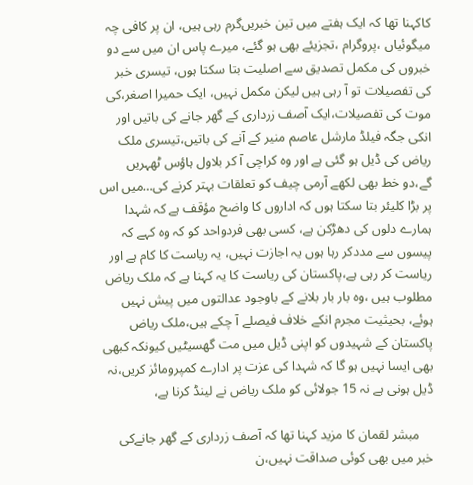کاکہنا تھا کہ ایک ہفتے میں تین خبریں‌گرم رہی ہیں، ان پر کافی چہ میگوئیاں ،پروگرام ،تجزیئے بھی ہو گئے، میرے پاس ان میں سے دو خبروں کی مکمل تصدیق سے اصلیت بتا سکتا ہوں، تیسری خبر کی تفصیلات تو آ رہی ہیں لیکن مکمل نہیں، ایک حمیرا اصغر،کی موت کی تفصیلات،ایک آصف زرداری کے گھر جانے کی باتیں اور انکی جگہ فیلڈ مارشل عاصم منیر کے آنے کی باتیں،تیسری ملک ریاض کی ڈیل ہو گئی ہے اور وہ کراچی آ کر بلاول ہاؤس ٹھہریں گے،دو خط بھی لکھے آرمی چیف کو تعلقات بہتر کرنے کی…میں اس پر بڑا کلیئر بتا سکتا ہوں کہ اداروں کا واضح مؤقف ہے کہ شہدا ہمارے دلوں کی دھڑکن ہے، کسی بھی فردواحد کو کہ وہ کہے کہ پیسوں سے مددکر رہا ہوں یہ اجازت نہیں، یہ ریاست کا کام ہے اور ریاست کر رہی ہے،پاکستان کی ریاست کا یہ کہنا ہے کہ ملک ریاض مطلوب ہیں ،وہ بار بار بلانے کے باوجود عدالتوں میں پیش نہیں ہوئے، بحیثیت مجرم انکے خلاف فیصلے آ چکے ہیں،ملک ریاض پاکستان کے شہیدوں کو اپنی ڈیل میں مت گھسیٹیں کیونکہ کبھی بھی ایسا نہیں ہو گا کہ شہدا کی عزت پر ادارے کمپرومائز کریں،نہ ڈیل ہونی ہے نہ 15 جولائی کو ملک ریاض نے لینڈ کرنا ہے،

    مبشر لقمان کا مزید کہنا تھا کہ آصف زرداری کے گھر جانےکی خبر میں بھی کوئی صداقت نہیں،ن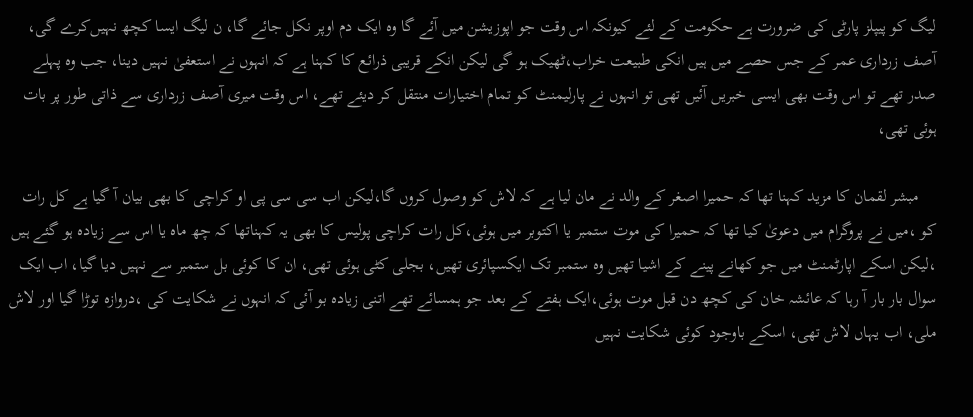لیگ کو پیپلز پارٹی کی ضرورت ہے حکومت کے لئے کیونکہ اس وقت جو اپوزیشن میں آئے گا وہ ایک دم اوپر نکل جائے گا، ن لیگ ایسا کچھ نہیں‌کرے گی، آصف زرداری عمر کے جس حصے میں ہیں انکی طبیعت خراب،ٹھیک ہو گی لیکن انکے قریبی ذرائع کا کہنا ہے کہ انہوں نے استعفیٰ نہیں دینا، جب وہ پہلے صدر تھے تو اس وقت بھی ایسی خبریں آئیں تھی تو انہوں نے پارلیمنٹ کو تمام اختیارات منتقل کر دیئے تھے، اس وقت میری آصف زرداری سے ذاتی طور پر بات ہوئی تھی،

    مبشر لقمان کا مزید کہنا تھا کہ حمیرا اصغر کے والد نے مان لیا ہے کہ لاش کو وصول کروں گا،لیکن اب سی سی پی او کراچی کا بھی بیان آ گیا ہے کل رات کو ،میں نے پروگرام میں دعویٰ کیا تھا کہ حمیرا کی موت ستمبر یا اکتوبر میں ہوئی،کل رات کراچی پولیس کا بھی یہ کہناتھا کہ چھ ماہ یا اس سے زیادہ ہو گئے ہیں ،لیکن اسکے اپارٹمنٹ میں جو کھانے پینے کے اشیا تھیں وہ ستمبر تک ایکسپائری تھیں، بجلی کٹی ہوئی تھی، ان کا کوئی بل ستمبر سے نہیں دیا گیا، اب ایک سوال بار بار آ رہا کہ عائشہ خان کی کچھ دن قبل موت ہوئی،ایک ہفتے کے بعد جو ہمسائے تھے اتنی زیادہ بو آئی کہ انہوں نے شکایت کی ،دروازہ توڑا گیا اور لاش ملی، اب یہاں لاش تھی، اسکے باوجود کوئی شکایت نہیں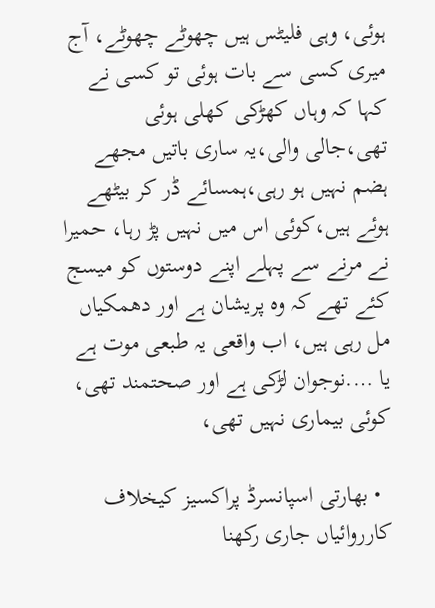ہوئی، وہی فلیٹس ہیں چھوٹے چھوٹے، آج میری کسی سے بات ہوئی تو کسی نے کہا کہ وہاں کھڑکی کھلی ہوئی تھی،جالی والی،یہ ساری باتیں مجھے ہضم نہیں ہو رہی،ہمسائے ڈر کر بیٹھے ہوئے ہیں،کوئی اس میں نہیں پڑ رہا، حمیرا نے مرنے سے پہلے اپنے دوستوں کو میسج کئے تھے کہ وہ پریشان ہے اور دھمکیاں مل رہی ہیں، اب واقعی یہ طبعی موت ہے یا ….نوجوان لڑکی ہے اور صحتمند تھی، کوئی بیماری نہیں تھی،

  • بھارتی اسپانسرڈ پراکسیز کیخلاف کارروائیاں جاری رکھنا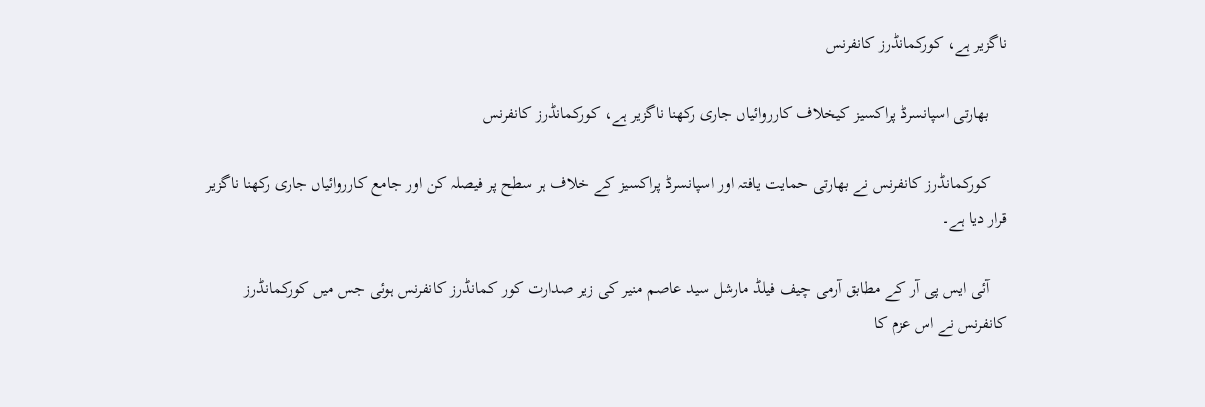ناگزیر ہے، کورکمانڈرز کانفرنس

    بھارتی اسپانسرڈ پراکسیز کیخلاف کارروائیاں جاری رکھنا ناگزیر ہے، کورکمانڈرز کانفرنس

    کورکمانڈرز کانفرنس نے بھارتی حمایت یافتہ اور اسپانسرڈ پراکسیز کے خلاف ہر سطح پر فیصلہ کن اور جامع کارروائیاں جاری رکھنا ناگزیر قرار دیا ہے۔

    آئی ایس پی آر کے مطابق آرمی چیف فیلڈ مارشل سید عاصم منیر کی زیر صدارت کور کمانڈرز کانفرنس ہوئی جس میں کورکمانڈرز کانفرنس نے اس عزم کا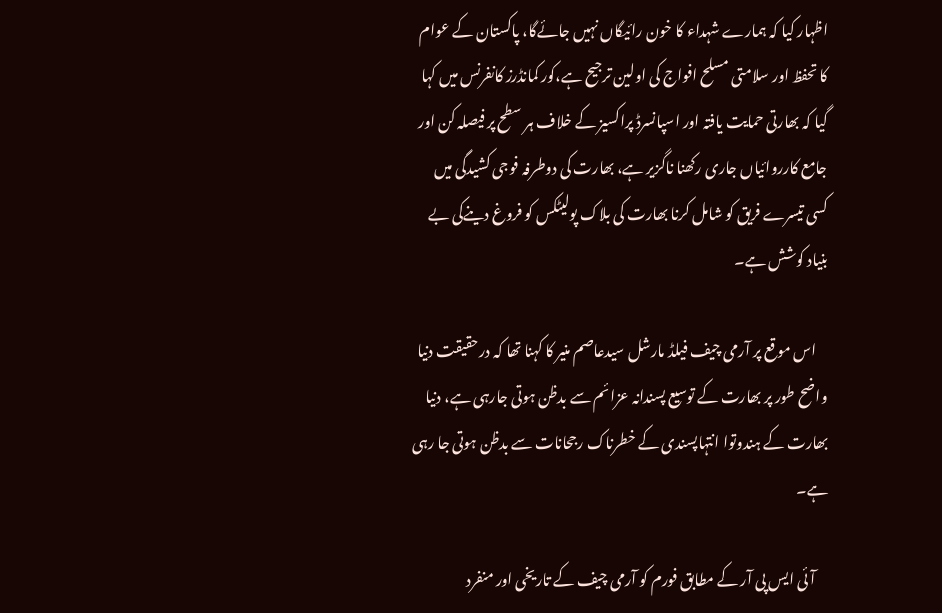اظہار کیا کہ ہمارے شہداء کا خون رائیگاں نہیں جائےگا، پاکستان کے عوام کا تحفظ اور سلامتی مسلح افواج کی اولین ترجیح ہے،کور کمانڈرز کانفرنس میں کہا گیا کہ بھارتی حمایت یافتہ اور اسپانسرڈ پراکسیز کے خلاف ہر سطح پر فیصلہ کن اور جامع کارروائیاں جاری رکھنا ناگزیر ہے، بھارت کی دوطرفہ فوجی کشیدگی میں کسی تیسرے فریق کو شامل کرنا بھارت کی بلاک پولیٹکس کو فروغ دینےکی بے بنیاد کوشش ہے۔

    اس موقع پر آرمی چیف فیلڈ مارشل سیدعاصم منیر کا کہنا تھا کہ درحقیقت دنیا واضح طور پر بھارت کے توسیع پسندانہ عزائم سے بدظن ہوتی جارہی ہے، دنیا بھارت کے ہندوتوا انتہاپسندی کے خطرناک رجحانات سے بدظن ہوتی جا رہی ہے۔

    آئی ایس پی آر کے مطابق فورم کو آرمی چیف کے تاریخی اور منفرد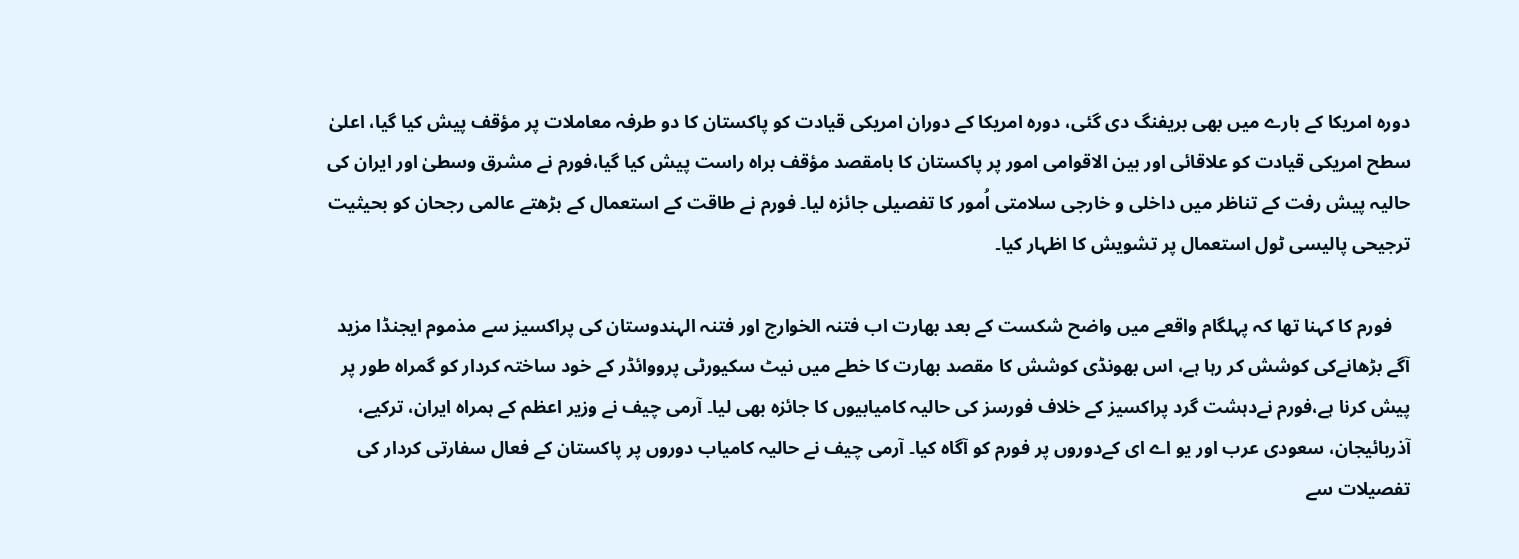دورہ امریکا کے بارے میں بھی بریفنگ دی گئی، دورہ امریکا کے دوران امریکی قیادت کو پاکستان کا دو طرفہ معاملات پر مؤقف پیش کیا گیا، اعلیٰ سطح امریکی قیادت کو علاقائی اور بین الاقوامی امور پر پاکستان کا بامقصد مؤقف براہ راست پیش کیا گیا،فورم نے مشرق وسطیٰ اور ایران کی حالیہ پیش رفت کے تناظر میں داخلی و خارجی سلامتی اُمور کا تفصیلی جائزہ لیا۔ فورم نے طاقت کے استعمال کے بڑھتے عالمی رجحان کو بحیثیت ترجیحی پالیسی ٹول استعمال پر تشویش کا اظہار کیا۔

    فورم کا کہنا تھا کہ پہلگام واقعے میں واضح شکست کے بعد بھارت اب فتنہ الخوارج اور فتنہ الہندوستان کی پراکسیز سے مذموم ایجنڈا مزید آگے بڑھانےکی کوشش کر رہا ہے، اس بھونڈی کوشش کا مقصد بھارت کا خطے میں نیٹ سکیورٹی پرووائڈر کے خود ساختہ کردار کو گمراہ طور پر پیش کرنا ہے،فورم نےدہشت گرد پراکسیز کے خلاف فورسز کی حالیہ کامیابیوں کا جائزہ بھی لیا۔ آرمی چیف نے وزیر اعظم کے ہمراہ ایران، ترکیے، آذربائیجان، سعودی عرب اور یو اے ای کےدوروں پر فورم کو آگاہ کیا۔ آرمی چیف نے حالیہ کامیاب دوروں پر پاکستان کے فعال سفارتی کردار کی تفصیلات سے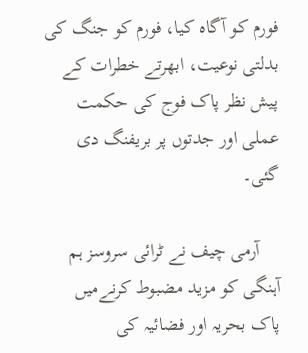فورم کو آگاہ کیا، فورم کو جنگ کی بدلتی نوعیت، ابھرتے خطرات کے پیش نظر پاک فوج کی حکمت عملی اور جدتوں پر بریفنگ دی گئی۔

    آرمی چیف نے ٹرائی سروسز ہم آہنگی کو مزید مضبوط کرنےمیں پاک بحریہ اور فضائیہ کی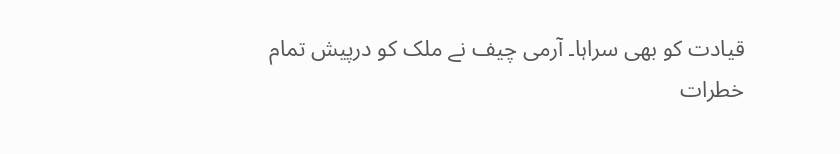قیادت کو بھی سراہا۔ آرمی چیف نے ملک کو درپیش تمام خطرات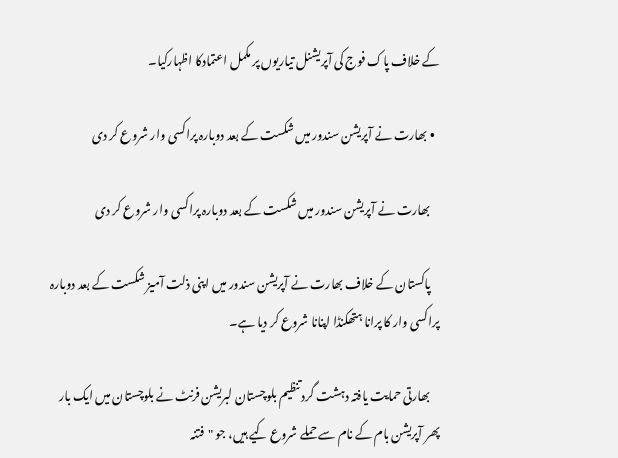کے خلاف پاک فوج کی آپریشنل تیاریوں پر مکمل اعتمادکا اظہارکیا۔

  • بھارت نے آپریشن سندور میں شکست کے بعد دوبارہ پراکسی وار شروع کر دی

    بھارت نے آپریشن سندور میں شکست کے بعد دوبارہ پراکسی وار شروع کر دی

    پاکستان کے خلاف بھارت نے آپریشن سندور میں اپنی ذلت آمیز شکست کے بعد دوبارہ پراکسی وار کا پرانا ہتھکنڈا اپنانا شروع کر دیا ہے۔

    بھارتی حمایت یافتہ دہشت گرد تنظیم بلوچستان لبریشن فرنٹ نے بلوچستان میں ایک بار پھر آپریشن بام کے نام سے حملے شروع کیے ہیں، جو "فتنہ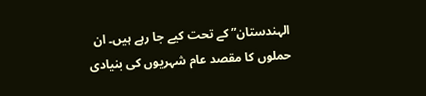الہندستان” کے تحت کیے جا رہے ہیں۔ ان حملوں کا مقصد عام شہریوں کی بنیادی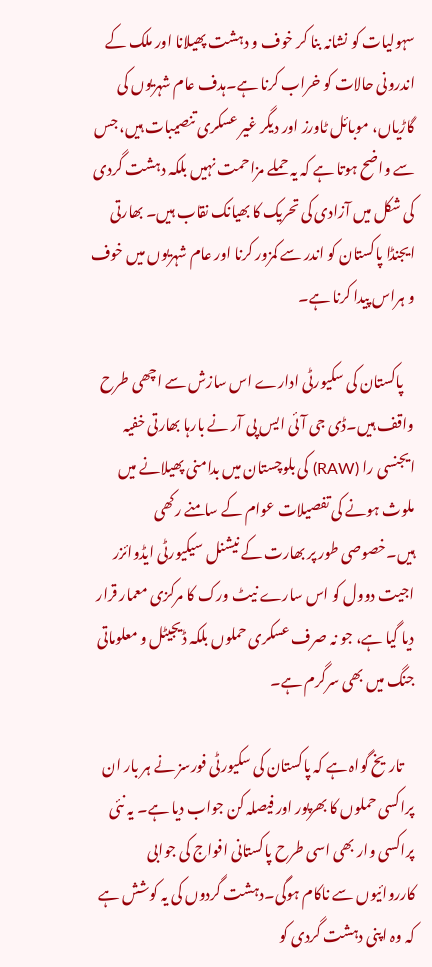سہولیات کو نشانہ بنا کر خوف و دہشت پھیلانا اور ملک کے اندرونی حالات کو خراب کرنا ہے۔ہدف عام شہریوں کی گاڑیاں، موبائل ٹاورز اور دیگر غیر عسکری تنصیبات ہیں، جس سے واضح ہوتا ہے کہ یہ حملے مزاحمت نہیں بلکہ دہشت گردی کی شکل میں آزادی کی تحریک کا بھیانک نقاب ہیں۔ بھارتی ایجنڈا پاکستان کو اندر سے کمزور کرنا اور عام شہریوں میں خوف و ہراس پیدا کرنا ہے۔

    پاکستان کی سکیورٹی ادارے اس سازش سے اچھی طرح واقف ہیں۔ڈی جی آئی ایس پی آر نے بارہا بھارتی خفیہ ایجنسی را (RAW) کی بلوچستان میں بدامنی پھیلانے میں ملوث ہونے کی تفصیلات عوام کے سامنے رکھی ہیں۔خصوصی طور پر بھارت کے نیشنل سیکیورٹی ایڈوائزر اجیت دوول کو اس سارے نیٹ ورک کا مرکزی معمار قرار دیا گیا ہے، جو نہ صرف عسکری حملوں بلکہ ڈیجیٹل و معلوماتی جنگ میں بھی سرگرم ہے۔

    تاریخ گواہ ہے کہ پاکستان کی سکیورٹی فورسز نے ہر بار ان پراکسی حملوں کا بھرپور اور فیصلہ کن جواب دیا ہے۔ یہ نئی پراکسی وار بھی اسی طرح پاکستانی افواج کی جوابی کارروائیوں سے ناکام ہوگی۔دہشت گردوں کی یہ کوشش ہے کہ وہ اپنی دہشت گردی کو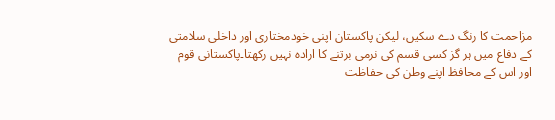مزاحمت کا رنگ دے سکیں، لیکن پاکستان اپنی خودمختاری اور داخلی سلامتی کے دفاع میں ہر گز کسی قسم کی نرمی برتنے کا ارادہ نہیں رکھتا۔پاکستانی قوم اور اس کے محافظ اپنے وطن کی حفاظت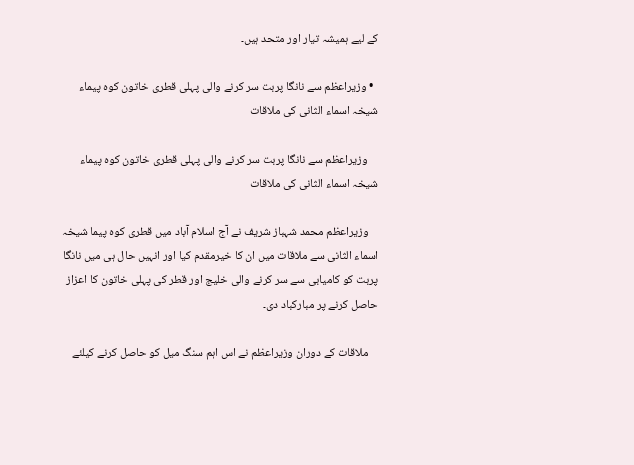کے لیے ہمیشہ تیار اور متحد ہیں۔

  • وزیراعظم سے نانگا پربت سر کرنے والی پہلی قطری خاتون کوہ پیماء شیخہ اسماء الثانی کی ملاقات

    وزیراعظم سے نانگا پربت سر کرنے والی پہلی قطری خاتون کوہ پیماء شیخہ اسماء الثانی کی ملاقات

    وزیراعظم محمد شہباز شریف نے آج اسلام آباد میں قطری کوہ پیما شیخہ اسماء الثانی سے ملاقات میں ان کا خیرمقدم کیا اور انہیں حال ہی میں نانگا پربت کو کامیابی سے سر کرنے والی خلیج اور قطر کی پہلی خاتون کا اعزاز حاصل کرنے پر مبارکباد دی۔

    ملاقات کے دوران وزیراعظم نے اس اہم سنگ میل کو حاصل کرنے کیلئے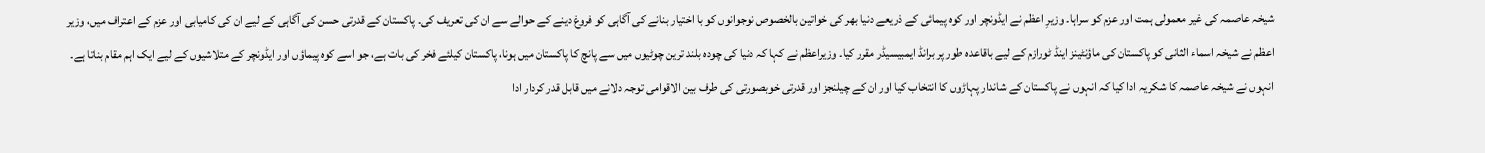شیخہ عاصمہ کی غیر معمولی ہمت اور عزم کو سراہا۔ وزیرِ اعظم نے ایڈونچر اور کوہ پیمائی کے ذریعے دنیا بھر کی خواتین بالخصوص نوجوانوں کو با اختیار بنانے کی آگاہی کو فروغ دینے کے حوالے سے ان کی تعریف کی۔ پاکستان کے قدرتی حسن کی آگاہی کے لیے ان کی کامیابی اور عزم کے اعتراف میں، وزیر اعظم نے شیخہ اسماء الثانی کو پاکستان کی ماؤنٹینز اینڈ ٹورازم کے لیے باقاعدہ طور پر برانڈ ایمبیسیڈر مقرر کیا۔ وزیراعظم نے کہا کہ دنیا کی چودہ بلند ترین چوٹیوں میں سے پانچ کا پاکستان میں ہونا، پاکستان کیلئے فخر کی بات ہے، جو اسے کوہ پیماؤں اور ایڈونچر کے متلاشیوں کے لیے ایک اہم مقام بناتا ہے۔ انہوں نے شیخہ عاصمہ کا شکریہ ادا کیا کہ انہوں نے پاکستان کے شاندار پہاڑوں کا انتخاب کیا اور ان کے چیلنجز اور قدرتی خوبصورتی کی طرف بین الاقوامی توجہ دلانے میں قابل قدر کردار ادا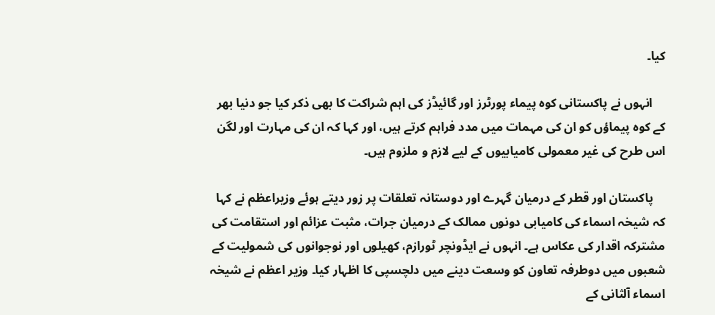کیا۔

    انہوں نے پاکستانی کوہ پیماء پورٹرز اور گائیڈز کی اہم شراکت کا بھی ذکر کیا جو دنیا بھر کے کوہ پیماؤں کو ان کی مہمات میں مدد فراہم کرتے ہیں، اور کہا کہ ان کی مہارت اور لگن اس طرح کی غیر معمولی کامیابیوں کے لیے لازم و ملزوم ہیں۔

    پاکستان اور قطر کے درمیان گہرے اور دوستانہ تعلقات پر زور دیتے ہوئے وزیراعظم نے کہا کہ شیخہ اسماء کی کامیابی دونوں ممالک کے درمیان جرات، مثبت عزائم اور استقامت کی مشترکہ اقدار کی عکاس ہے۔ انہوں نے ایڈونچر ٹورازم، کھیلوں اور نوجوانوں کی شمولیت کے شعبوں میں دوطرفہ تعاون کو وسعت دینے میں دلچسپی کا اظہار کیا۔ وزیر اعظم نے شیخہ اسماء آلثانی کے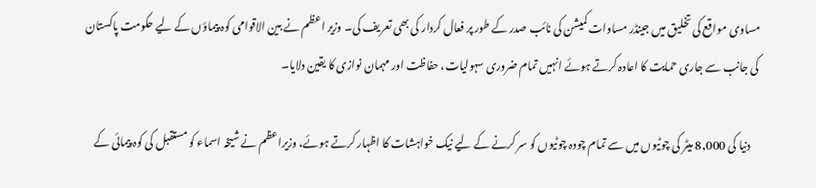مساوی مواقع کی تخلیق میں جینڈر مساوات کمیشن کی نائب صدر کے طور پر فعال کردار کی بھی تعریف کی۔ وزیر اعظم نے بین الاقوامی کوہ پیماؤں کے لیے حکومت پاکستان کی جانب سے جاری حمایت کا اعادہ کرتے ہوئے انہیں تمام ضروری سہولیات، حفاظت اور مہمان نوازی کا یقین دلایا۔

    دنیا کی 8,000 میٹر کی چوٹیوں میں سے تمام چودہ چوٹیوں کو سر کرنے کے لیے نیک خواہشات کا اظہار کرتے ہوئے، وزیراعظم نے شیخہ اسماء کو مستقبل کی کوہ پیمائی کے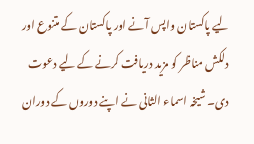لیے پاکستان واپس آنے اور پاکستان کے متنوع اور دلکش مناظر کو مزید دریافت کرنے کے لیے دعوت دی۔ شیخہ اسماء الثانی نے اپنے دوروں کے دوران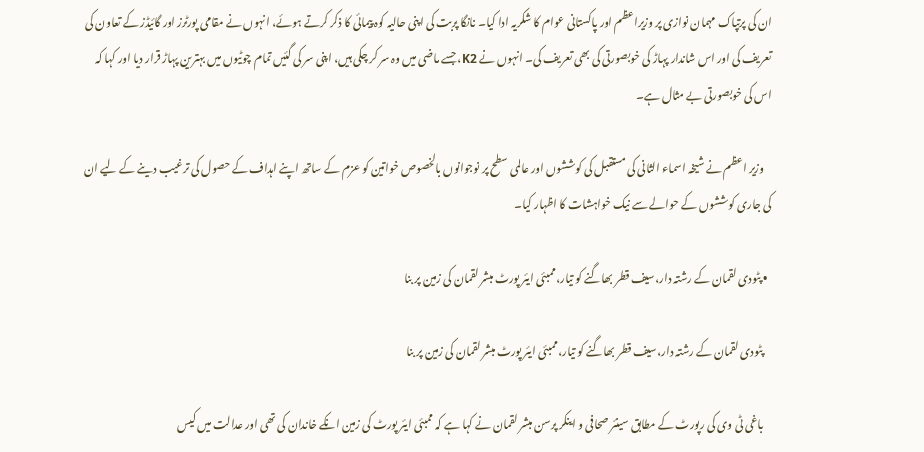ان کی پرتپاک مہمان نوازی پر وزیراعظم اور پاکستانی عوام کا شکریہ ادا کیا۔ نانگا پربت کی اپنی حالیہ کوہ پیمائی کا ذکر کرتے ہوئے، انہوں نے مقامی پورٹرز اور گائیڈز کے تعاون کی تعریف کی اور اس شاندار پہاڑ کی خوبصورتی کی بھی تعریف کی۔ انہوں نے K2، جسے ماضی میں وہ سر کر چکی ہیں، اپنی سر کی گئیں تمام چوٹیوں میں بہترین پہاڑ قرار دیا اور کہا کہ اس کی خوبصورتی بے مثال ہے۔

    وزیر اعظم نے شیخہ اسماء الثانی کی مستقبل کی کوششوں اور عالمی سطح پر نوجوانوں بالخصوص خواتین کو عزم کے ساتھ اپنے اہداف کے حصول کی ترغیب دینے کے لیے ان کی جاری کوششوں کے حوالے سے نیک خواہشات کا اظہار کیا۔

  • پٹودی لقمان کے رشتہ دار،سیف قطر بھاگنے کو تیار،ممبئی ایئر پورٹ مبشر لقمان کی زمین پر بنا

    پٹودی لقمان کے رشتہ دار،سیف قطر بھاگنے کو تیار،ممبئی ایئر پورٹ مبشر لقمان کی زمین پر بنا

    باغی ٹی وی کی رپورٹ کے مطابق سینئر صحافی و اینکر پرسن مبشر لقمان نے کہا ہے کہ ممبئی ایئر پورٹ کی زمین انکے خاندان کی تھی اور عدالت میں کیس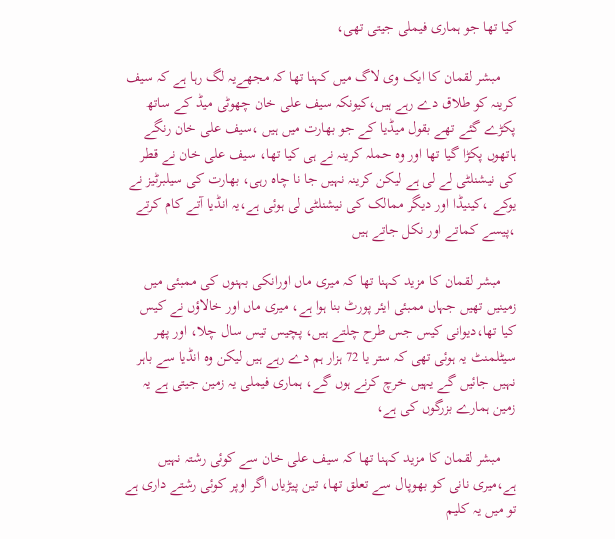کیا تھا جو ہماری فیملی جیتی تھی،

    مبشر لقمان کا ایک وی لاگ میں کہنا تھا کہ مجھےیہ لگ رہا ہے کہ سیف کرینہ کو طلاق دے رہے ہیں،کیونکہ سیف علی خان چھوٹی میڈ کے ساتھ پکڑے گئے تھے بقول میڈیا کے جو بھارت میں ہیں ،سیف علی خان رنگے ہاتھوں پکڑا گیا تھا اور وہ حملہ کرینہ نے ہی کیا تھا، سیف علی خان نے قطر کی نیشنلٹی لے لی ہے لیکن کرینہ نہیں جا نا چاہ رہی، بھارت کی سیلبرٹیز نے یوکے ،کینیڈا اور دیگر ممالک کی نیشنلٹی لی ہوئی ہے،یہ انڈیا آتے کام کرتے ،پیسے کماتے اور نکل جاتے ہیں

    مبشر لقمان کا مزید کہنا تھا کہ میری ماں اورانکی بہنوں کی ممبئی میں زمینیں تھیں جہا‌ں ممبئی ایئر پورٹ بنا ہوا ہے، میری ماں اور خالاؤں نے کیس کیا تھا،دیوانی کیس جس طرح چلتے ہیں، پچیس تیس سال چلا، اور پھر سیٹلمنٹ یہ ہوئی تھی کہ ستر یا 72 ہزار ہم دے رہے ہیں لیکن وہ انڈیا سے باہر نہیں جائیں گے یہیں خرچ کرنے ہوں گے، ہماری فیملی یہ زمین جیتی ہے یہ زمین ہمارے بزرگوں کی ہے،

    مبشر لقمان کا مزید کہنا تھا کہ سیف علی خان سے کوئی رشتہ نہیں ہے،میری نانی کو بھوپال سے تعلق تھا، تین پیڑیاں اگر اوپر کوئی رشتے داری ہے تو میں یہ کلیم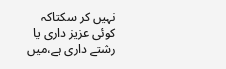نہیں کر سکتاکہ کوئی عزیز داری یا رشتے داری ہے،میں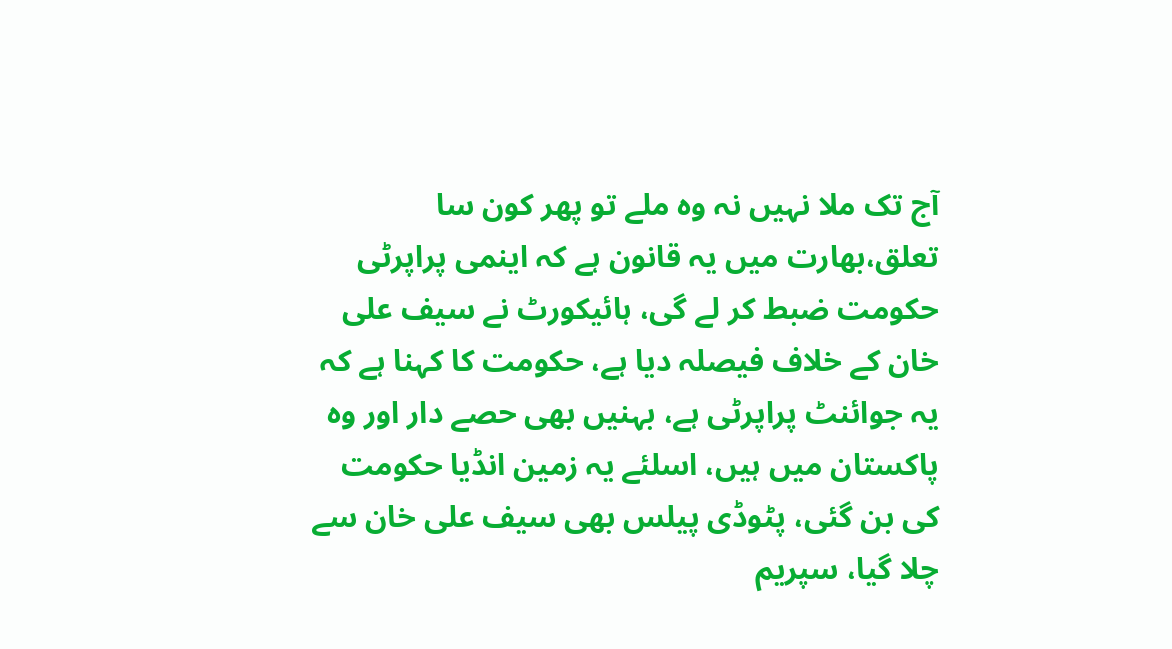آج تک ملا نہیں نہ وہ ملے تو پھر کون سا تعلق،بھارت میں یہ قانون ہے کہ اینمی پراپرٹی حکومت ضبط کر لے گی، ہائیکورٹ نے سیف علی خان کے خلاف فیصلہ دیا ہے، حکومت کا کہنا ہے کہ یہ جوائنٹ پراپرٹی ہے، بہنیں بھی حصے دار اور وہ پاکستان میں ہیں، اسلئے یہ زمین انڈیا حکومت کی بن گئی، پٹوڈی پیلس بھی سیف علی خان سے چلا گیا، سپریم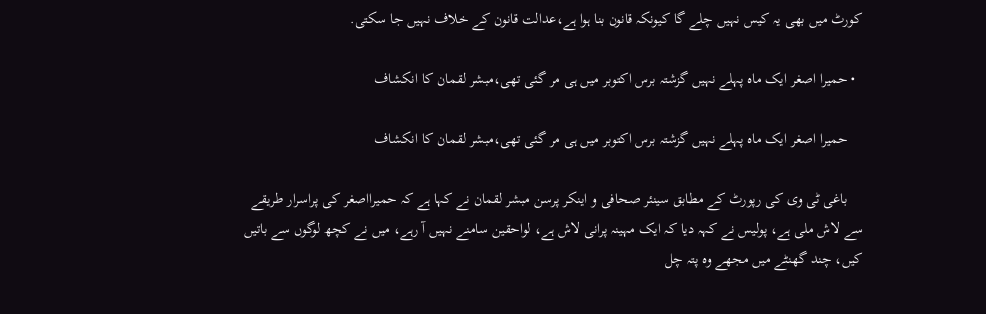کورٹ میں بھی یہ کیس نہیں چلے گا کیونکہ قانون بنا ہوا ہے،عدالت قانون کے خلاف نہیں جا سکتی.

  • حمیرا اصغر ایک ماہ پہلے نہیں گزشتہ برس اکتوبر میں ہی مر گئی تھی،مبشر لقمان کا انکشاف

    حمیرا اصغر ایک ماہ پہلے نہیں گزشتہ برس اکتوبر میں ہی مر گئی تھی،مبشر لقمان کا انکشاف

    باغی ٹی وی کی رپورٹ کے مطابق سینئر صحافی و اینکر پرسن مبشر لقمان نے کہا ہے کہ حمیرااصغر کی پراسرار طریقے سے لاش ملی ہے، پولیس نے کہہ دیا کہ ایک مہینہ پرانی لاش ہے، لواحقین سامنے نہیں آ رہے، میں نے کچھ لوگوں سے باتیں کیں، چند گھنٹے میں مجھے وہ پتہ چل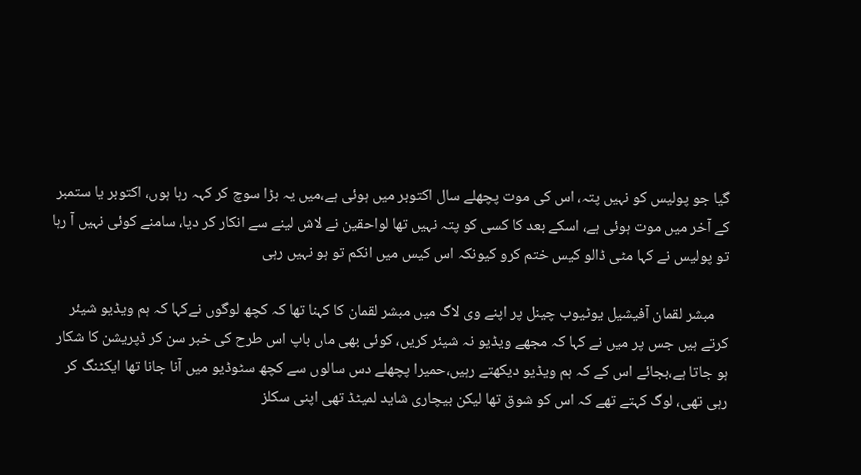گیا جو پولیس کو نہیں پتہ، اس کی موت پچھلے سال اکتوبر میں ہوئی ہے،میں یہ بڑا سوچ کر کہہ رہا ہوں، اکتوبر یا ستمبر کے آخر میں موت ہوئی ہے، اسکے بعد کا کسی کو پتہ نہیں تھا لواحقین نے لاش لینے سے انکار کر دیا، سامنے کوئی نہیں آ رہا تو پولیس نے کہا مٹی ڈالو کیس ختم کرو کیونکہ اس کیس میں انکم تو ہو نہیں رہی

    مبشر لقمان آفیشیل یوٹیوب چینل پر اپنے وی لاگ میں مبشر لقمان کا کہنا تھا کہ کچھ لوگوں نےکہا کہ ہم ویڈیو شیئر کرتے ہیں جس پر میں نے کہا کہ مجھے ویڈیو نہ شیئر کریں، کوئی بھی ماں باپ اس طرح کی خبر سن کر ڈپریشن کا شکار ہو جاتا ہے،بجائے اس کے کہ ہم ویڈیو دیکھتے رہیں،حمیرا پچھلے دس سالوں سے کچھ سٹوڈیو میں آنا جانا تھا ایکٹنگ کر رہی تھی، لوگ کہتے تھے کہ اس کو شوق تھا لیکن بیچاری شاید لمیٹڈ تھی اپنی سکلز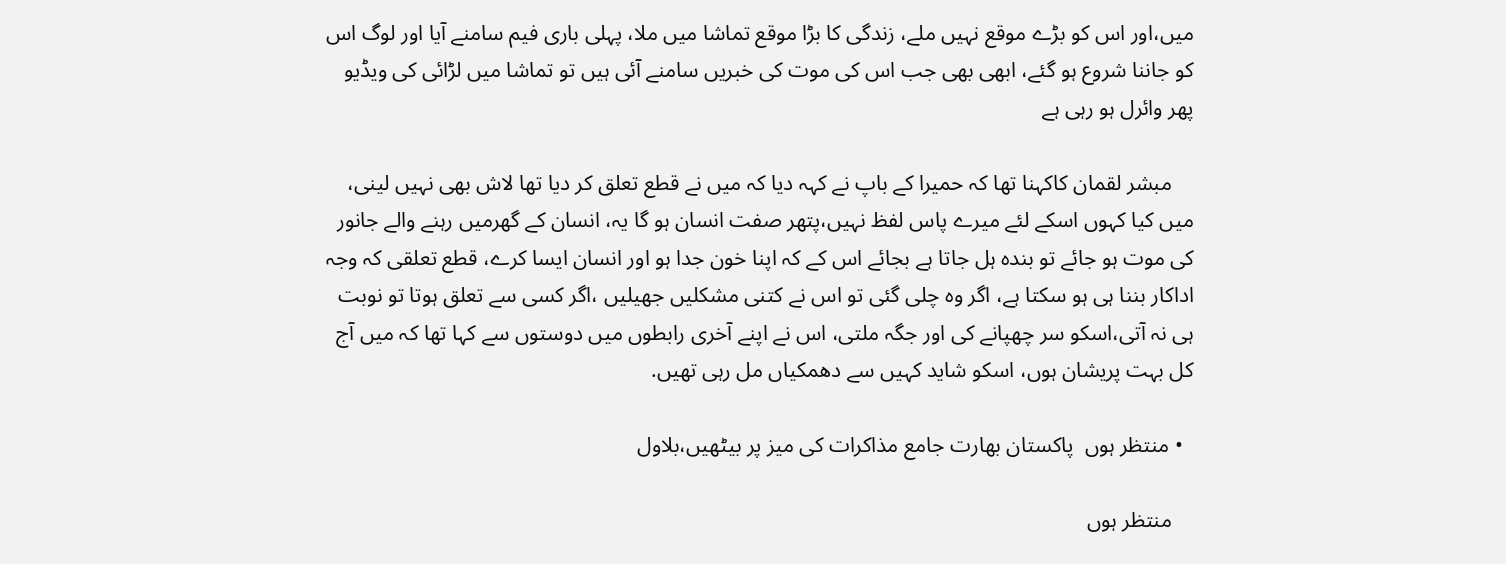میں،اور اس کو بڑے موقع نہیں ملے، زندگی کا بڑا موقع تماشا میں ملا، پہلی باری فیم سامنے آیا اور لوگ اس کو جاننا شروع ہو گئے، ابھی بھی جب اس کی موت کی خبریں سامنے آئی ہیں تو تماشا میں لڑائی کی ویڈیو پھر وائرل ہو رہی ہے

    مبشر لقمان کاکہنا تھا کہ حمیرا کے باپ نے کہہ دیا کہ میں نے قطع تعلق کر دیا تھا لاش بھی نہیں لینی، میں کیا کہوں اسکے لئے میرے پاس لفظ نہیں،پتھر صفت انسان ہو گا یہ، انسان کے گھرمیں‌ رہنے والے جانور کی موت ہو جائے تو بندہ ہل جاتا ہے بجائے اس کے کہ اپنا خون جدا ہو اور انسان ایسا کرے، قطع تعلقی کہ وجہ اداکار بننا ہی ہو سکتا ہے، اگر وہ چلی گئی تو اس نے کتنی مشکلیں جھیلیں ،اگر کسی سے تعلق ہوتا تو نوبت ہی نہ آتی،اسکو سر چھپانے کی اور جگہ ملتی، اس نے اپنے آخری رابطوں میں دوستوں سے کہا تھا کہ میں آج کل بہت پریشان ہوں، اسکو شاید کہیں سے دھمکیاں مل رہی تھیں.

  • منتظر ہوں  پاکستان بھارت جامع مذاکرات کی میز پر بیٹھیں،بلاول

    منتظر ہوں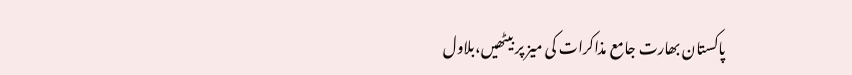پاکستان بھارت جامع مذاکرات کی میز پر بیٹھیں،بلاول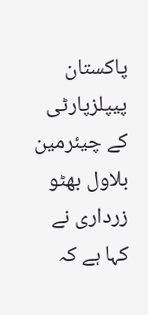پاکستان پیپلزپارٹی کے چیئرمین بلاول بھٹو زرداری نے کہا ہے کہ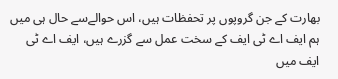بھارت کے جن گروپوں پر تحفظات ہیں، اس حوالےسے حال ہی میں ہم ایف اے ٹی ایف کے سخت عمل سے گزرے ہیں، ایف اے ٹی ایف میں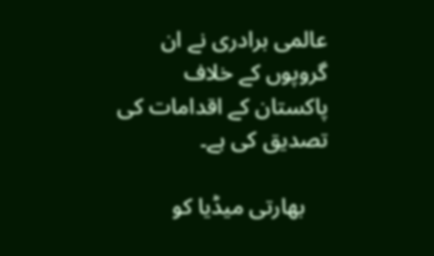عالمی برادری نے ان گروپوں کے خلاف پاکستان کے اقدامات کی تصدیق کی ہے۔

    بھارتی میڈیا کو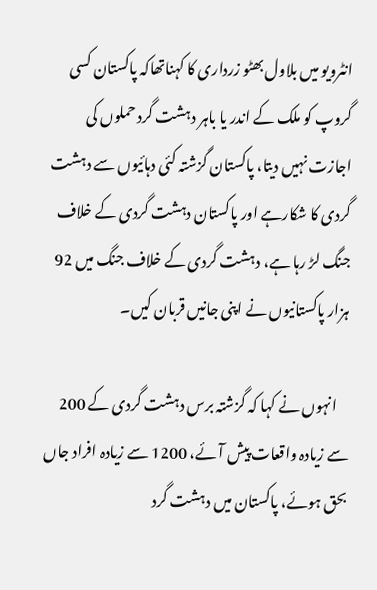انٹرویو میں بلاول بھٹو زرداری کا کہناتھاکہ پاکستان کسی گروپ کو ملک کے اندر یا باہر دہشت گرد حملوں کی اجازت نہیں دیتا، پاکستان گزشتہ کئی دہائیوں سے دہشت گردی کا شکارہے اور پاکستان دہشت گردی کے خلاف جنگ لڑ رہا ہے، دہشت گردی کے خلاف جنگ میں 92 ہزار پاکستانیوں نے اپنی جانیں قربان کیں۔

    انہوں نے کہا کہ گزشتہ برس دہشت گردی کے 200 سے زیادہ واقعات پیش آئے، 1200 سے زیادہ افراد جاں بحق ہوئے، پاکستان میں دہشت گرد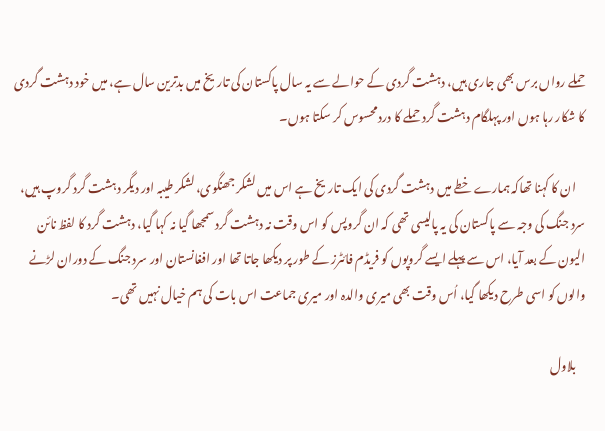حملے رواں برس بھی جاری ہیں، دہشت گردی کے حوالے سے یہ سال پاکستان کی تاریخ میں بدترین سال ہے، میں خود دہشت گردی کا شکار رہا ہوں اور پہلگام دہشت گرد حملے کا درد محسوس کر سکتا ہوں۔

    ان کا کہنا تھاکہ ہمارے خطے میں دہشت گردی کی ایک تاریخ ہے اس میں لشکر جھنگوی، لشکر طیبہ اور دیگر دہشت گرد گروپ ہیں، سرد جنگ کی وجہ سے پاکستان کی یہ پالیسی تھی کہ ان گروپس کو اس وقت نہ دہشت گرد سمجھا گیا نہ کہا گیا، دہشت گرد کا لفظ نائن الیون کے بعد آیا، اس سے پہلے ایسے گروپوں کو فریڈم فائٹرز کے طور پر دیکھا جاتا تھا اور افغانستان اور سرد جنگ کے دوران لڑنے والوں کو اسی طرح دیکھا گیا، اُس وقت بھی میری والدہ اور میری جماعت اس بات کی ہم خیال نہیں تھی۔

    بلاول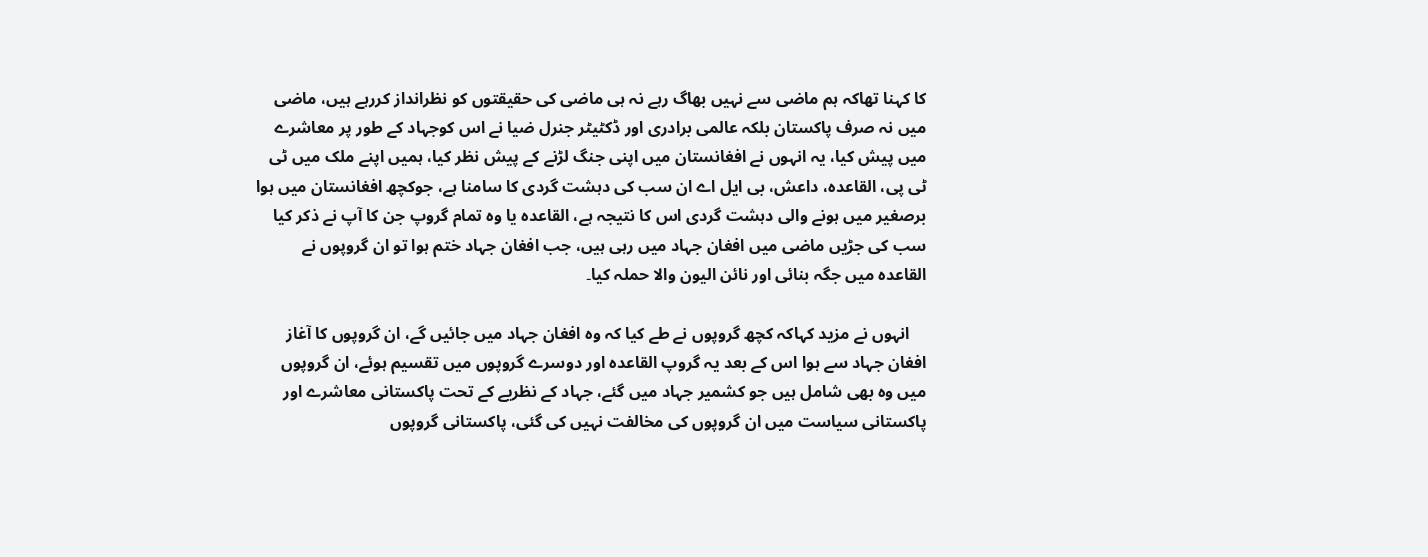کا کہنا تھاکہ ہم ماضی سے نہیں بھاگ رہے نہ ہی ماضی کی حقیقتوں کو نظرانداز کررہے ہیں، ماضی میں نہ صرف پاکستان بلکہ عالمی برادری اور ڈکٹیٹر جنرل ضیا نے اس کوجہاد کے طور پر معاشرے میں پیش کیا، یہ انہوں نے افغانستان میں اپنی جنگ لڑنے کے پیش نظر کیا، ہمیں اپنے ملک میں ٹی ٹی پی، القاعدہ، داعش، بی ایل اے ان سب کی دہشت گردی کا سامنا ہے، جوکچھ افغانستان میں ہوا برصغیر میں ہونے والی دہشت گردی اس کا نتیجہ ہے، القاعدہ یا وہ تمام گروپ جن کا آپ نے ذکر کیا سب کی جڑیں ماضی میں افغان جہاد میں رہی ہیں، جب افغان جہاد ختم ہوا تو ان گروپوں نے القاعدہ میں جگہ بنائی اور نائن الیون والا حملہ کیا۔

    انہوں نے مزید کہاکہ کچھ گروپوں نے طے کیا کہ وہ افغان جہاد میں جائیں گے، ان گروپوں کا آغاز افغان جہاد سے ہوا اس کے بعد یہ گروپ القاعدہ اور دوسرے گروپوں میں تقسیم ہوئے، ان گروپوں میں وہ بھی شامل ہیں جو کشمیر جہاد میں گئے، جہاد کے نظریے کے تحت پاکستانی معاشرے اور پاکستانی سیاست میں ان گروپوں کی مخالفت نہیں کی گئی، پاکستانی گروپوں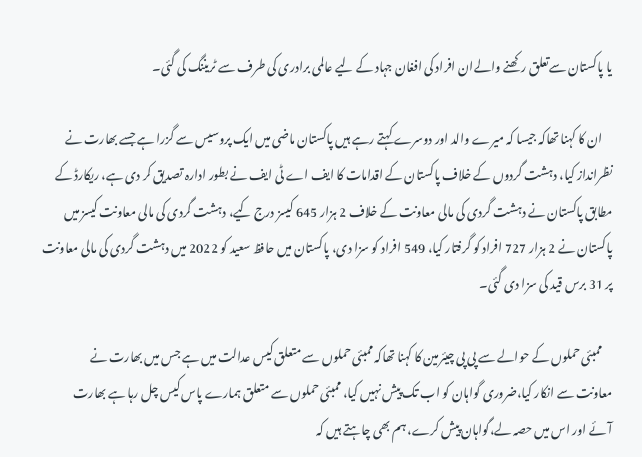یا پاکستان سےتعلق رکھنے والےان افراد کی افغان جہاد کے لیے عالمی برادری کی طرف سے ٹریننگ کی گئی۔

    ان کا کہنا تھاکہ جیسا کہ میرے والد اور دوسرے کہتے رہے ہیں پاکستان ماضی میں ایک پروسیس سے گزرا ہے جسے بھارت نے نظرانداز کیا، دہشت گردوں کے خلاف پاکستان کے اقدامات کا ایف اے ٹی ایف نے بطور ادارہ تصدیق کر دی ہے، ریکارڈ کے مطابق پاکستان نے دہشت گردی کی مالی معاونت کے خلاف 2 ہزار 645 کیسز درج کیے، دہشت گردی کی مالی معاونت کیسز میں پاکستان نے 2 ہزار 727 افراد کو گرفتار کیا، 549 افراد کو سزا دی، پاکستان میں حافظ سعید کو 2022 میں دہشت گردی کی مالی معاونت پر 31 برس قید کی سزا دی گئی۔

    ممبئی حملوں کے حوالے سے پی پی چیئرمین کا کہنا تھاکہ ممبئی حملوں سے متعلق کیس عدالت میں ہے جس میں بھارت نے معاونت سے انکار کیا،ضروری گواہان کو اب تک پیش نہیں کیا، ممبئی حملوں سے متعلق ہمارے پاس کیس چل رہا ہے بھارت آئے اور اس میں حصہ لے،گواہان پیش کرے، ہم بھی چاہتے ہیں کہ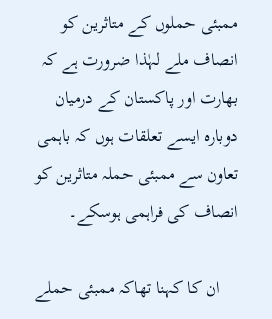ممبئی حملوں کے متاثرین کو انصاف ملے لہٰذا ضرورت ہے کہ بھارت اور پاکستان کے درمیان دوبارہ ایسے تعلقات ہوں کہ باہمی تعاون سے ممبئی حملہ متاثرین کو انصاف کی فراہمی ہوسکے۔

    ان کا کہنا تھاکہ ممبئی حملے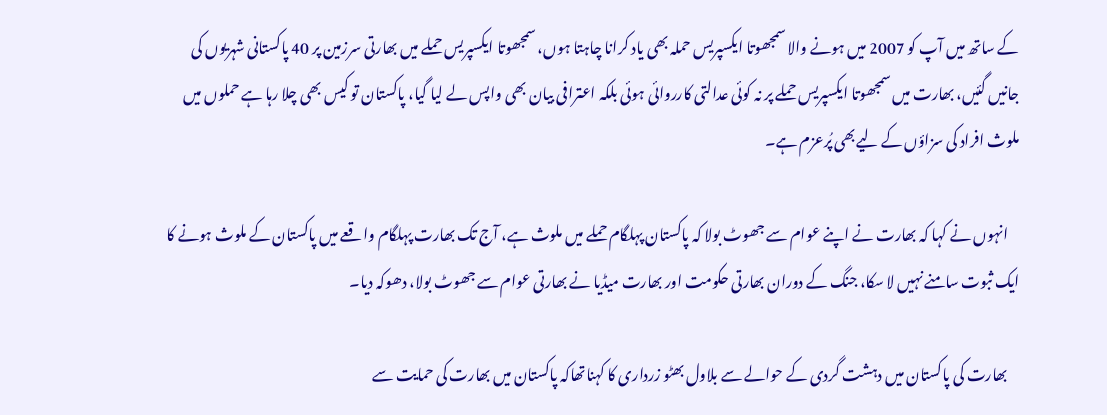کے ساتھ میں آپ کو 2007 میں ہونے والا سمجھوتا ایکسپریس حملہ بھی یاد کرانا چاہتا ہوں، سمجھوتا ایکسپریس حملے میں بھارتی سرزمین پر 40 پاکستانی شہریوں کی جانیں گئیں، بھارت میں سمجھوتا ایکسپریس حملے پر نہ کوئی عدالتی کارروائی ہوئی بلکہ اعترافی بیان بھی واپس لے لیا گیا، پاکستان تو کیس بھی چلا رہا ہے حملوں میں ملوث افراد کی سزاؤں کے لیےبھی پُرعزم ہے۔

    انہوں نے کہا کہ بھارت نے اپنے عوام سے جھوٹ بولا کہ پاکستان پہلگام حملے میں ملوث ہے، آج تک بھارت پہلگام واقعے میں پاکستان کے ملوث ہونے کا ایک ثبوت سامنے نہیں لا سکا، جنگ کے دوران بھارتی حکومت اور بھارت میڈیا نے بھارتی عوام سے جھوٹ بولا، دھوکہ دیا۔

    بھارت کی پاکستان میں دہشت گردی کے حوالے سے بلاول بھٹو زرداری کا کہناتھاکہ پاکستان میں بھارت کی حمایت سے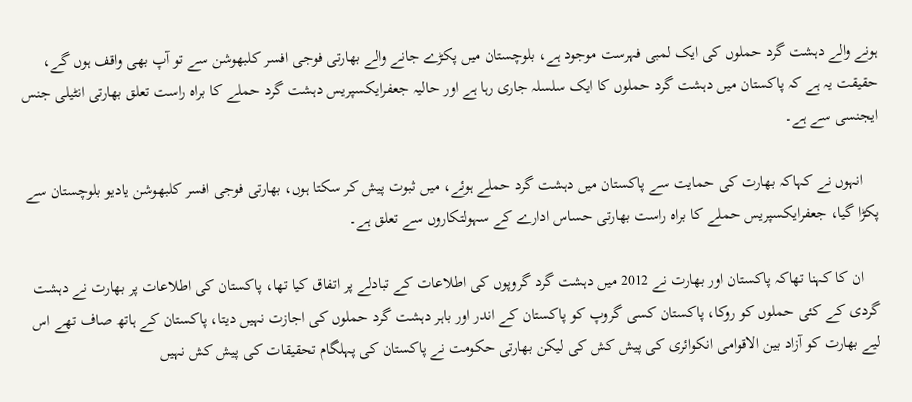ہونے والے دہشت گرد حملوں کی ایک لمبی فہرست موجود ہے، بلوچستان میں پکڑے جانے والے بھارتی فوجی افسر کلبھوشن سے تو آپ بھی واقف ہوں گے، حقیقت یہ ہے کہ پاکستان میں دہشت گرد حملوں کا ایک سلسلہ جاری رہا ہے اور حالیہ جعفرایکسپریس دہشت گرد حملے کا براہ راست تعلق بھارتی انٹیلی جنس ایجنسی سے ہے۔

    انہوں نے کہاکہ بھارت کی حمایت سے پاکستان میں دہشت گرد حملے ہوئے، میں ثبوت پیش کر سکتا ہوں، بھارتی فوجی افسر کلبھوشن یادیو بلوچستان سے پکڑا گیا، جعفرایکسپریس حملے کا براہ راست بھارتی حساس ادارے کے سہولتکاروں سے تعلق ہے۔

    ان کا کہنا تھاکہ پاکستان اور بھارت نے 2012 میں دہشت گرد گروپوں کی اطلاعات کے تبادلے پر اتفاق کیا تھا، پاکستان کی اطلاعات پر بھارت نے دہشت گردی کے کئی حملوں کو روکا، پاکستان کسی گروپ کو پاکستان کے اندر اور باہر دہشت گرد حملوں کی اجازت نہیں دیتا، پاکستان کے ہاتھ صاف تھے اس لیے بھارت کو آزاد بین الاقوامی انکوائری کی پیش کش کی لیکن بھارتی حکومت نے پاکستان کی پہلگام تحقیقات کی پیش کش نہیں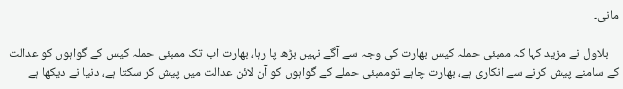مانی۔

    بلاول نے مزید کہا کہ ممبئی حملہ کیس بھارت کی وجہ سے آگے نہیں بڑھ پا رہا، بھارت اب تک ممبئی حملہ کیس کے گواہوں کو عدالت کے سامنے پیش کرنے سے انکاری ہے، بھارت چاہے توممبئی حملے کے گواہوں کو آن لائن عدالت میں پیش کر سکتا ہے، دنیا نے دیکھا ہے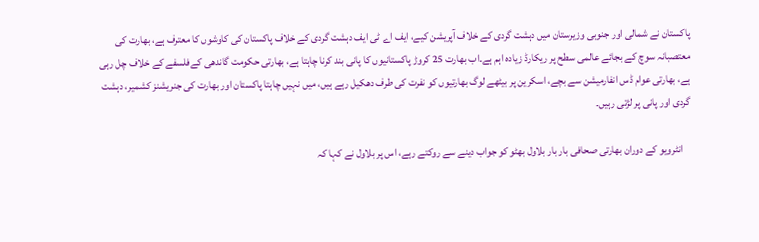پاکستان نے شمالی اور جنوبی وزیرستان میں دہشت گردی کے خلاف آپریشن کیے، ایف اے ٹی ایف دہشت گردی کے خلاف پاکستان کی کاوشوں کا معترف ہے، بھارت کی معتصبانہ سوچ کے بجائے عالمی سطح پر ریکارڈ زیادہ اہم ہے۔اب بھارت 25 کروڑ پاکستانیوں کا پانی بند کرنا چاہتا ہے، بھارتی حکومت گاندھی کےفلسفے کے خلاف چل رہی ہے، بھارتی عوام ڈس انفارمیشن سے بچے، اسکرین پر بیٹھے لوگ بھارتیوں کو نفرت کی طرف دھکیل رہے ہیں، میں نہیں چاہتا پاکستان اور بھارت کی جنریشنز کشمیر، دہشت گردی اور پانی پر لڑتی رہیں۔

    انٹرویو کے دوران بھارتی صحافی بار بار بلاول بھٹو کو جواب دینے سے روکتے رہے، اس پر بلاول نے کہا کہ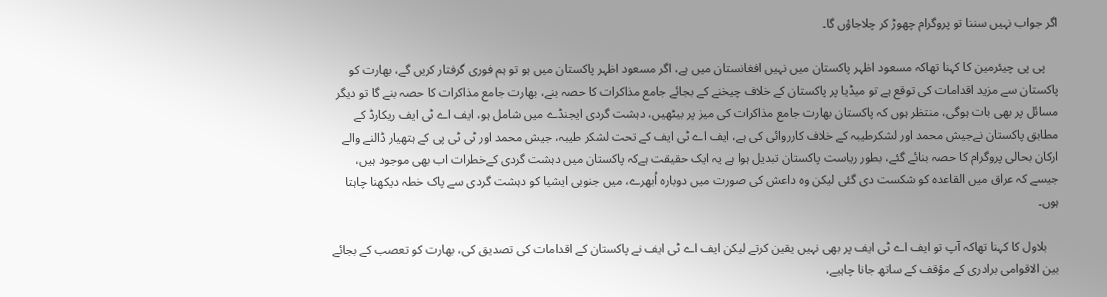اگر جواب نہیں سننا تو پروگرام چھوڑ کر چلاجاؤں گا۔

    پی پی چیئرمین کا کہنا تھاکہ مسعود اظہر پاکستان میں نہیں افغانستان میں ہے، اگر مسعود اظہر پاکستان میں ہو تو ہم فوری گرفتار کریں گے، بھارت کو پاکستان سے مزید اقدامات کی توقع ہے تو میڈیا پر پاکستان کے خلاف چیخنے کے بجائے جامع مذاکرات کا حصہ بنے، بھارت جامع مذاکرات کا حصہ بنے گا تو دیگر مسائل پر بھی بات ہوگی، منتظر ہوں کہ پاکستان بھارت جامع مذاکرات کی میز پر بیٹھیں، دہشت گردی ایجنڈے میں شامل ہو، ایف اے ٹی ایف ریکارڈ کے مطابق پاکستان نےجیش محمد اور لشکرطیبہ کے خلاف کارروائی کی ہے، ایف اے ٹی ایف کے تحت لشکر طیبہ، جیش محمد اور ٹی ٹی پی کے ہتھیار ڈالنے والے ارکان بحالی پروگرام کا حصہ بنائے گئے، بطور ریاست پاکستان تبدیل ہوا ہے یہ ایک حقیقت ہےکہ پاکستان میں دہشت گردی کےخطرات اب بھی موجود ہیں، جیسے کہ عراق میں القاعدہ کو شکست دی گئی لیکن وہ داعش کی صورت میں دوبارہ اُبھرے، میں جنوبی ایشیا کو دہشت گردی سے پاک خطہ دیکھنا چاہتا ہوں۔

    بلاول کا کہنا تھاکہ آپ تو ایف اے ٹی ایف پر بھی نہیں یقین کرتے لیکن ایف اے ٹی ایف نے پاکستان کے اقدامات کی تصدیق کی، بھارت کو تعصب کے بجائے بین الاقوامی برادری کے مؤقف کے ساتھ جانا چاہیے،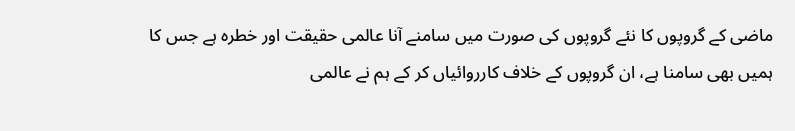ماضی کے گروپوں کا نئے گروپوں کی صورت میں سامنے آنا عالمی حقیقت اور خطرہ ہے جس کا ہمیں بھی سامنا ہے، ان گروپوں کے خلاف کارروائیاں کر کے ہم نے عالمی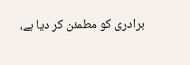برادری کو مطمئن کر دیا ہے،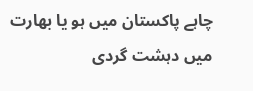چاہے پاکستان میں ہو یا بھارت میں دہشت گردی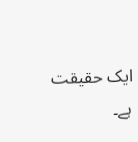ایک حقیقت ہے۔